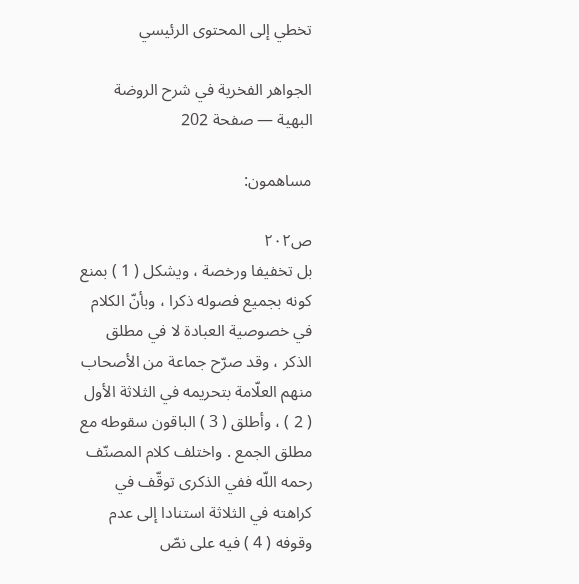تخطي إلى المحتوى الرئيسي

الجواهر الفخرية في شرح الروضة البهية — صفحة 202

مساهمون:

ص٢٠٢
بل تخفيفا ورخصة ، ويشكل ( 1 ) بمنع كونه بجميع فصوله ذكرا ، وبأنّ الكلام في خصوصية العبادة لا في مطلق الذكر ، وقد صرّح جماعة من الأصحاب منهم العلّامة بتحريمه في الثلاثة الأول ( 2 ) ، وأطلق ( 3 ) الباقون سقوطه مع مطلق الجمع . واختلف كلام المصنّف رحمه اللّه ففي الذكرى توقّف في كراهته في الثلاثة استنادا إلى عدم وقوفه ( 4 ) فيه على نصّ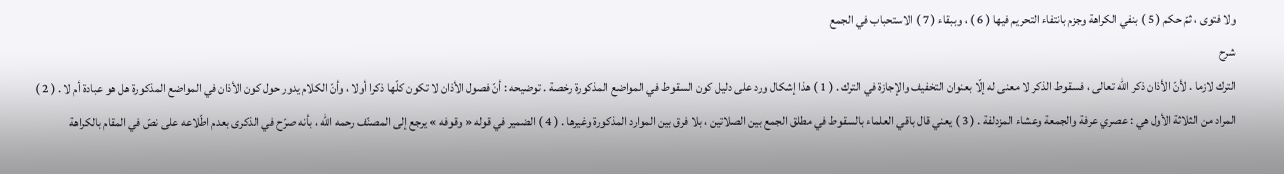ولا فتوى ، ثمّ حكم ( 5 ) بنفي الكراهة وجزم بانتفاء التحريم فيها ( 6 ) ، وببقاء ( 7 ) الاستحباب في الجمع
شرح
الترك لازما . لأنّ الأذان ذكر اللّه تعالى ، فسقوط الذكر لا معنى له إلّا بعنوان التخفيف والإجازة في الترك . ( 1 ) هذا إشكال ورد على دليل كون السقوط في المواضع المذكورة رخصة . توضيحه : أنّ فصول الأذان لا تكون كلّها ذكرا أولا ، وأنّ الكلام يدور حول كون الأذان في المواضع المذكورة هل هو عبادة أم لا . ( 2 ) المراد من الثلاثة الأول هي : عصري عرفة والجمعة وعشاء المزدلفة . ( 3 ) يعني قال باقي العلماء بالسقوط في مطلق الجمع بين الصلاتين ، بلا فرق بين الموارد المذكورة وغيرها . ( 4 ) الضمير في قوله « وقوفه » يرجع إلى المصنّف رحمه اللّه ، بأنه صرّح في الذكرى بعدم اطّلاعه على نصّ في المقام بالكراهة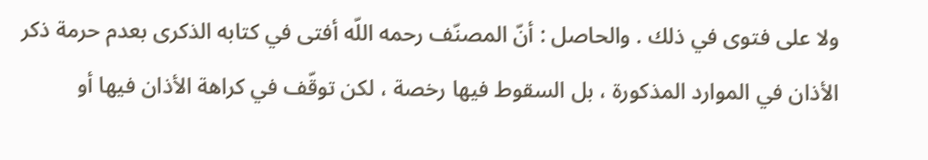ولا على فتوى في ذلك . والحاصل : أنّ المصنّف رحمه اللّه أفتى في كتابه الذكرى بعدم حرمة ذكر الأذان في الموارد المذكورة ، بل السقوط فيها رخصة ، لكن توقّف في كراهة الأذان فيها أو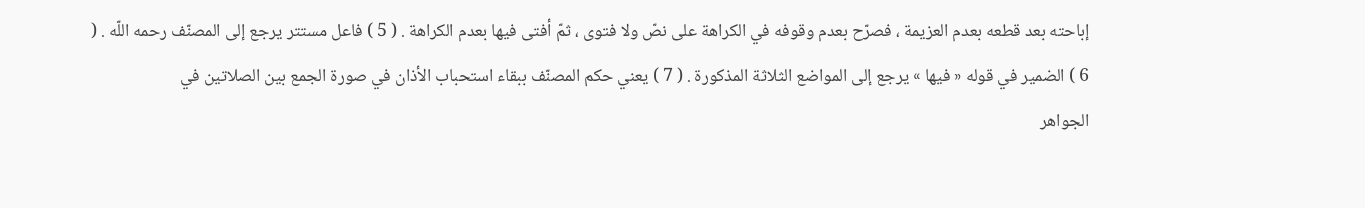إباحته بعد قطعه بعدم العزيمة ، فصرّح بعدم وقوفه في الكراهة على نصّ ولا فتوى ، ثمّ أفتى فيها بعدم الكراهة . ( 5 ) فاعل مستتر يرجع إلى المصنّف رحمه اللّه . ( 6 ) الضمير في قوله « فيها » يرجع إلى المواضع الثلاثة المذكورة . ( 7 ) يعني حكم المصنّف ببقاء استحباب الأذان في صورة الجمع بين الصلاتين في
الجواهر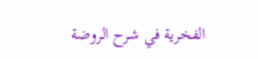الفخرية في شرح الروضة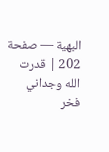البهية — صفحة 202 | قدرت الله وجداني فخر